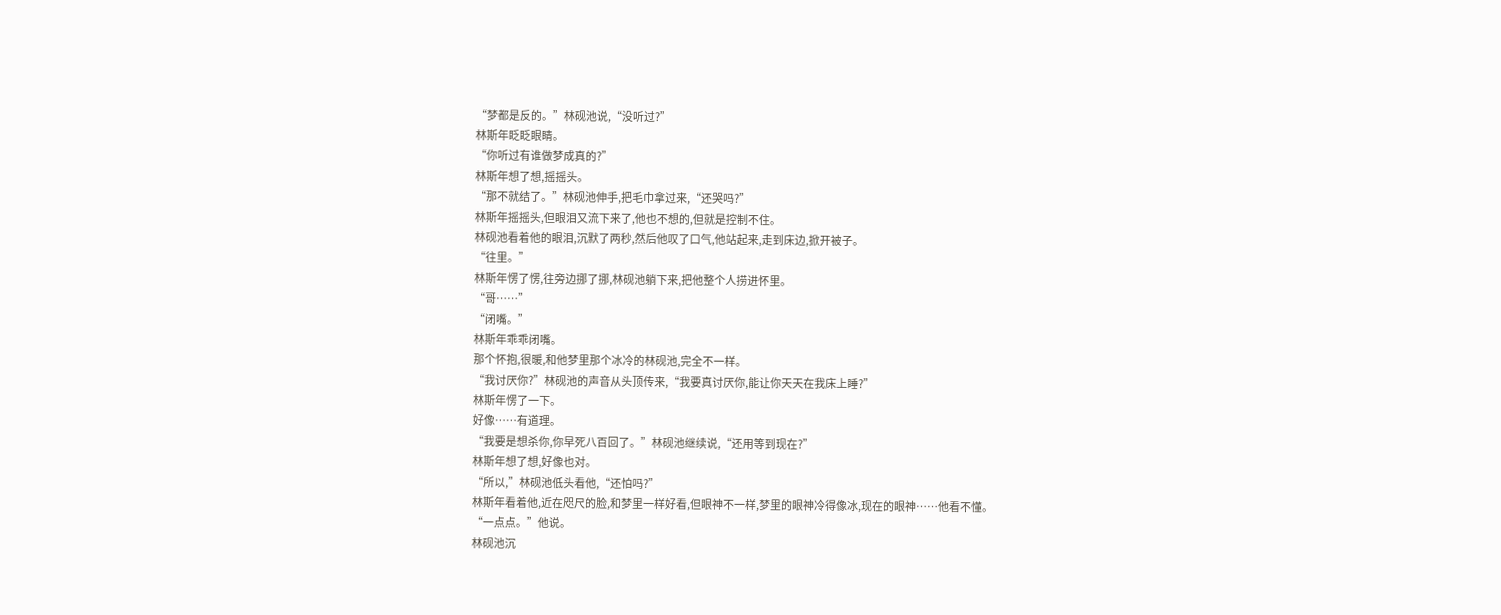“梦都是反的。”林砚池说,“没听过?”
林斯年眨眨眼睛。
“你听过有谁做梦成真的?”
林斯年想了想,摇摇头。
“那不就结了。”林砚池伸手,把毛巾拿过来,“还哭吗?”
林斯年摇摇头,但眼泪又流下来了,他也不想的,但就是控制不住。
林砚池看着他的眼泪,沉默了两秒,然后他叹了口气,他站起来,走到床边,掀开被子。
“往里。”
林斯年愣了愣,往旁边挪了挪,林砚池躺下来,把他整个人捞进怀里。
“哥……”
“闭嘴。”
林斯年乖乖闭嘴。
那个怀抱,很暖,和他梦里那个冰冷的林砚池,完全不一样。
“我讨厌你?”林砚池的声音从头顶传来,“我要真讨厌你,能让你天天在我床上睡?”
林斯年愣了一下。
好像……有道理。
“我要是想杀你,你早死八百回了。”林砚池继续说,“还用等到现在?”
林斯年想了想,好像也对。
“所以,”林砚池低头看他,“还怕吗?”
林斯年看着他,近在咫尺的脸,和梦里一样好看,但眼神不一样,梦里的眼神冷得像冰,现在的眼神……他看不懂。
“一点点。”他说。
林砚池沉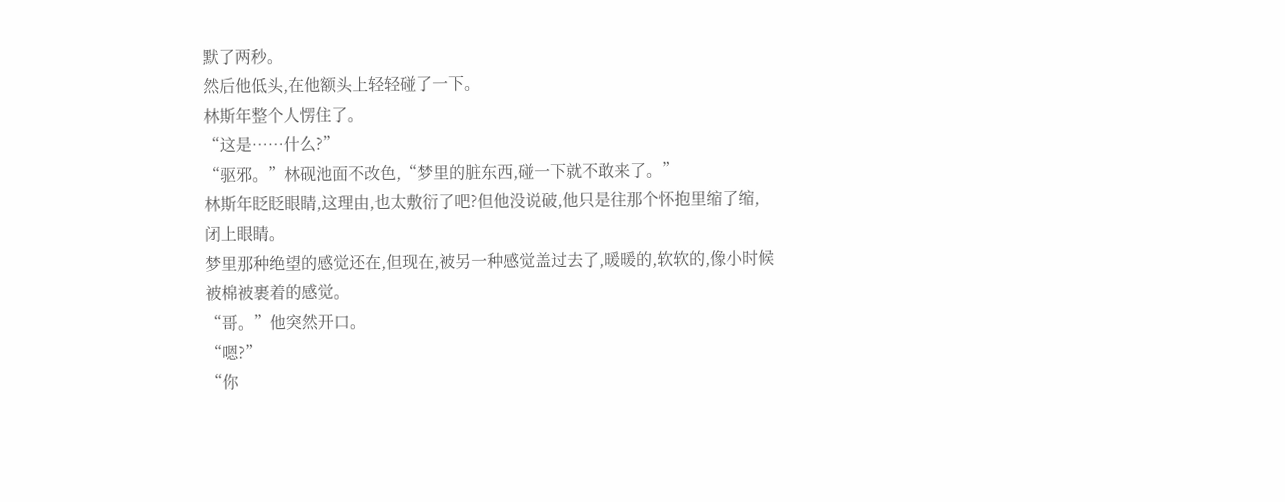默了两秒。
然后他低头,在他额头上轻轻碰了一下。
林斯年整个人愣住了。
“这是……什么?”
“驱邪。”林砚池面不改色,“梦里的脏东西,碰一下就不敢来了。”
林斯年眨眨眼睛,这理由,也太敷衍了吧?但他没说破,他只是往那个怀抱里缩了缩,闭上眼睛。
梦里那种绝望的感觉还在,但现在,被另一种感觉盖过去了,暖暖的,软软的,像小时候被棉被裹着的感觉。
“哥。”他突然开口。
“嗯?”
“你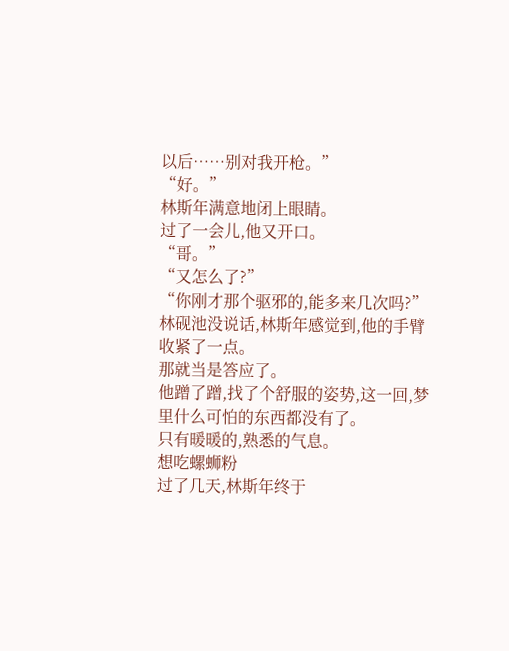以后……别对我开枪。”
“好。”
林斯年满意地闭上眼睛。
过了一会儿,他又开口。
“哥。”
“又怎么了?”
“你刚才那个驱邪的,能多来几次吗?”
林砚池没说话,林斯年感觉到,他的手臂收紧了一点。
那就当是答应了。
他蹭了蹭,找了个舒服的姿势,这一回,梦里什么可怕的东西都没有了。
只有暖暖的,熟悉的气息。
想吃螺蛳粉
过了几天,林斯年终于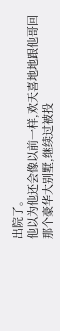出院了。
他以为他还会像以前一样,欢天喜地地跟他哥回那个豪华大别墅,继续过被投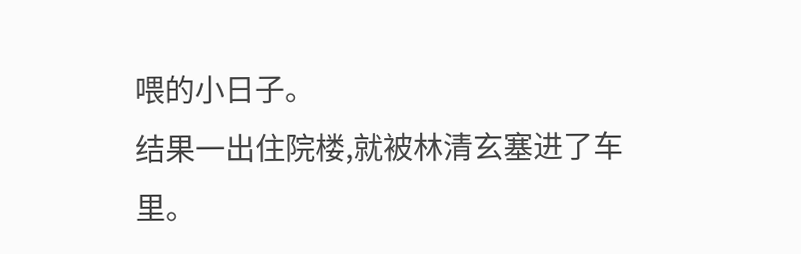喂的小日子。
结果一出住院楼,就被林清玄塞进了车里。